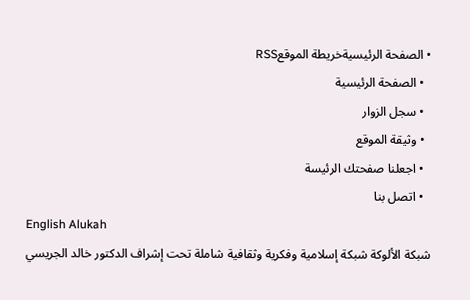• الصفحة الرئيسيةخريطة الموقعRSS
  • الصفحة الرئيسية
  • سجل الزوار
  • وثيقة الموقع
  • اجعلنا صفحتك الرئيسة
  • اتصل بنا
English Alukah
شبكة الألوكة شبكة إسلامية وفكرية وثقافية شاملة تحت إشراف الدكتور خالد الجريسي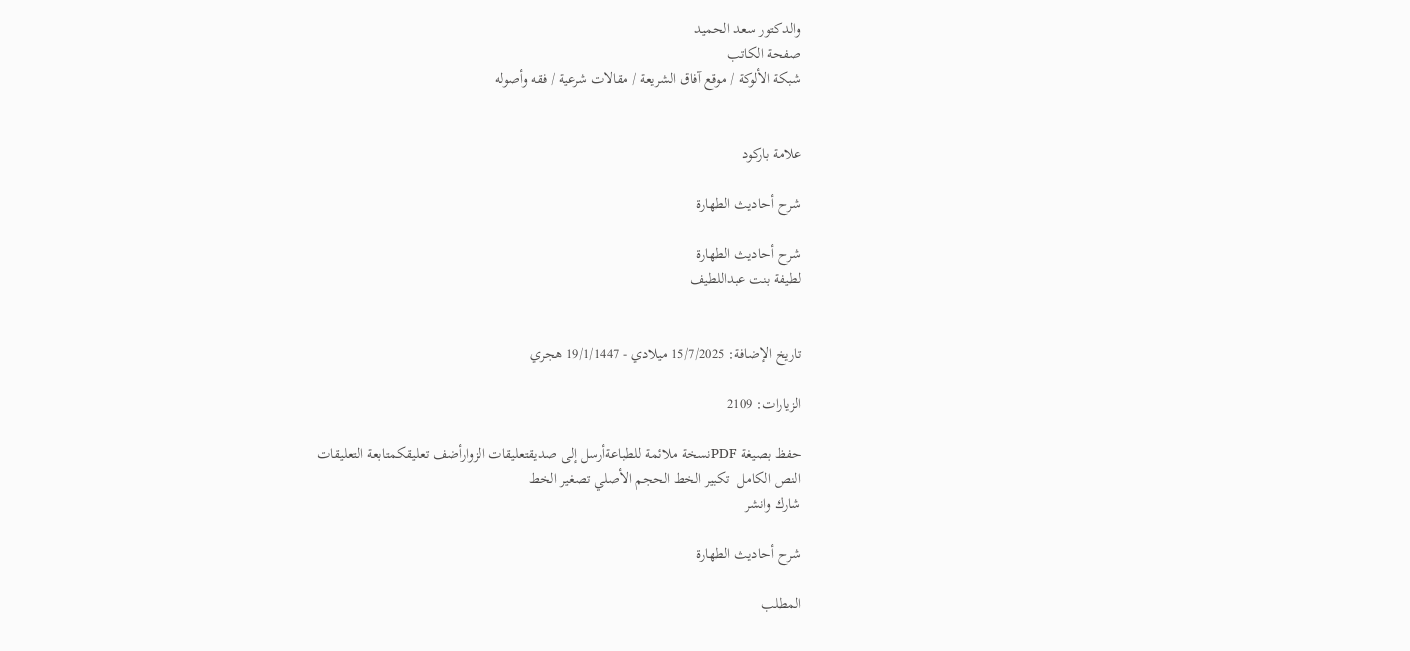والدكتور سعد الحميد
صفحة الكاتب
شبكة الألوكة / موقع آفاق الشريعة / مقالات شرعية / فقه وأصوله


علامة باركود

شرح أحاديث الطهارة

شرح أحاديث الطهارة
لطيفة بنت عبداللطيف


تاريخ الإضافة: 15/7/2025 ميلادي - 19/1/1447 هجري

الزيارات: 2109

حفظ بصيغة PDFنسخة ملائمة للطباعةأرسل إلى صديقتعليقات الزوارأضف تعليقكمتابعة التعليقات
النص الكامل  تكبير الخط الحجم الأصلي تصغير الخط
شارك وانشر

شرح أحاديث الطهارة

المطلب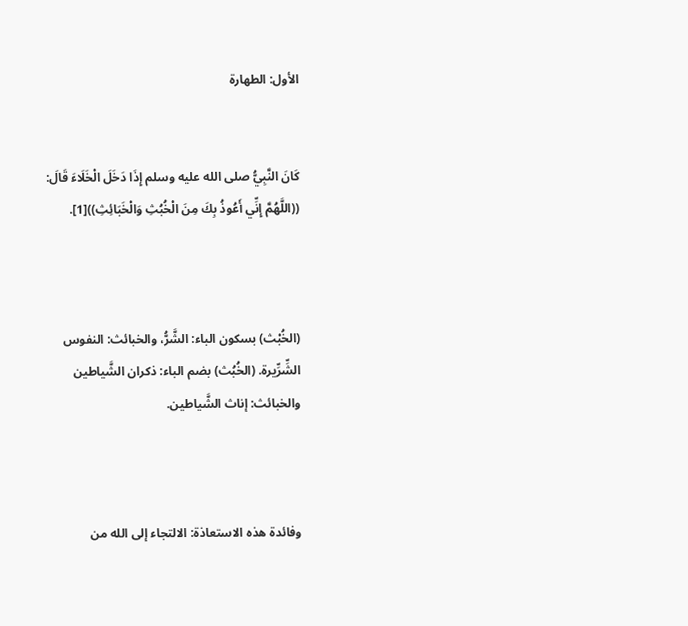الأول: الطهارة


كَانَ النَّبِيُّ صلى الله عليه وسلم إِذَا دَخَلَ الْخَلَاءَ قَالَ: ((اللَّهُمَّ إِنِّي أَعُوذُ بِكَ مِنَ الْخُبُثِ وَالْخَبَائِثِ))[1].



(الخُبْث) بسكون الباء: الشَّرُّ، والخبائث: النفوس الشِّرِّيرة. (الخُبُث) بضم الباء: ذكران الشَّياطين والخبائث: إناث الشَّياطين.



وفائدة هذه الاستعاذة: الالتجاء إلى الله من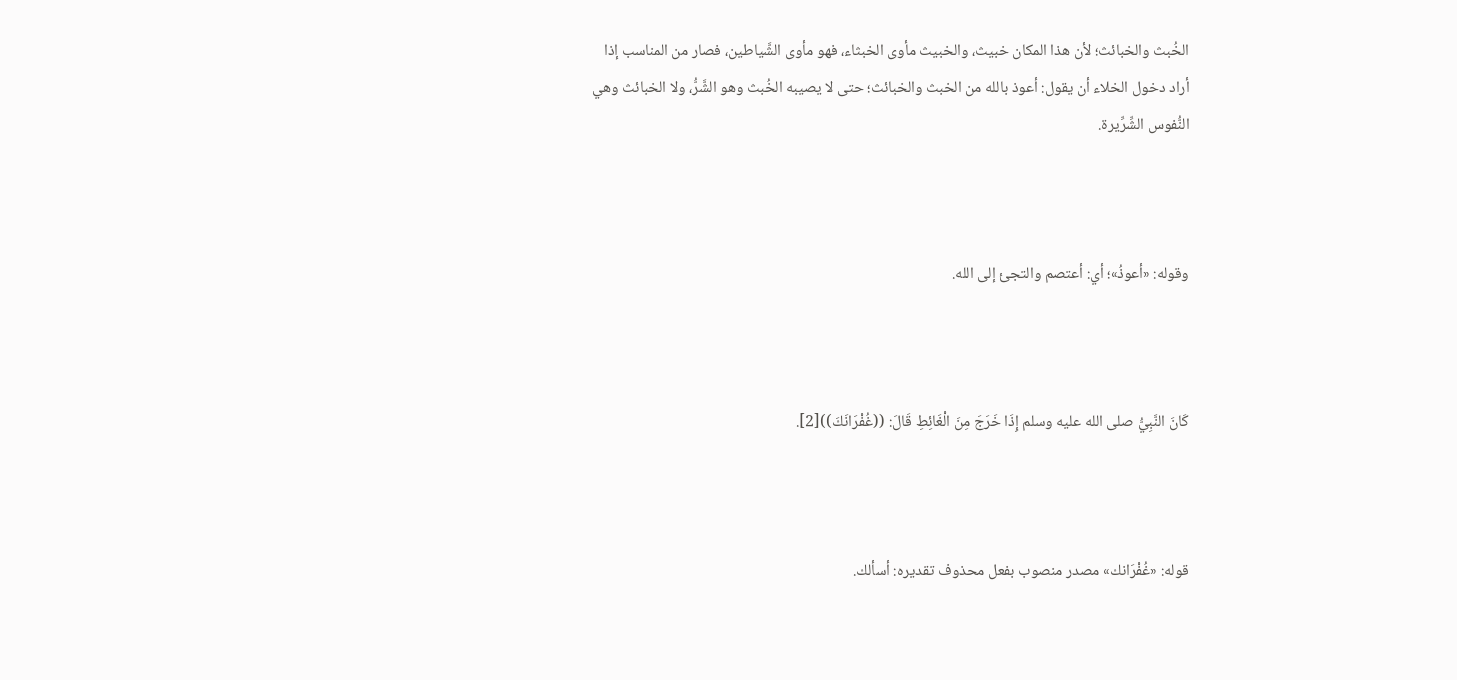الخُبث والخبائث؛ لأن هذا المكان خبيث، والخبيث مأوى الخبثاء، فهو مأوى الشَّياطين، فصار من المناسب إذا أراد دخول الخلاء أن يقول: أعوذ بالله من الخبث والخبائث؛ حتى لا يصيبه الخُبث وهو الشَّرُّ، ولا الخبائث وهي النُّفوس الشِّرِّيرة.



وقوله: «أعوذُ»؛ أي: أعتصم والتجئ إلى الله.



كَانَ النَّبِيُّ صلى الله عليه وسلم إِذَا خَرَجَ مِنَ الْغَائِطِ قَالَ: ((غُفْرَانَكَ))[2].



قوله: «غُفْرَانك» مصدر منصوب بفعل محذوف تقديره: أسألك.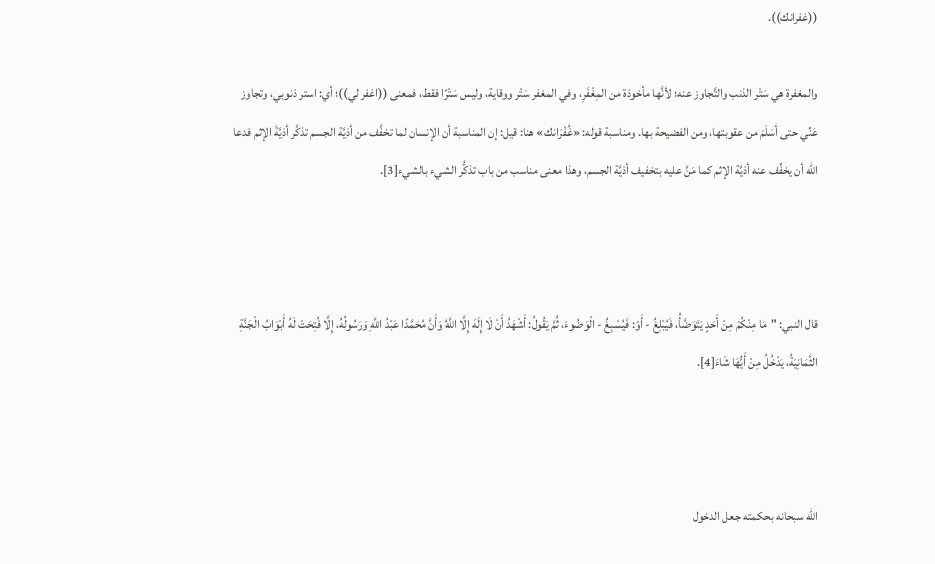((غفرانك)).

والمغفرة هي سَتْر الذنب والتَّجاوز عنه؛ لأنَّها مأخوذة من المِغْفَرِ، وفي المغفر سَتْر ووقاية، وليس سَتْرًا فقط، فمعنى ((اغفر لي))؛ أي: استر ذنوبي، وتجاوز عَنِّي حتى أسَلَمَ من عقوبتها، ومن الفضيحة بها. ومناسبة قوله: «غُفْرَانك» هنا: قيل: إن المناسبة أن الإنسان لما تخفَّف من أذيَّة الجسم تذكَّر أذيَّةَ الإثم فدعا الله أن يخفِّف عنه أذيَّة الإثم كما مَنَّ عليه بتخفيف أذيَّة الجسم، وهذا معنی مناسب من باب تذكُّر الشيء بالشيء[3].



قال النبي: "مَا مِنْكُمْ مِنْ أَحَدٍ يَتَوَضَّأُ، فَيُبْلِغُ - أَوْ: فَيُسْبِغُ - الْوَضُوءَ، ثُمَّ يَقُولُ: أَشْهَدُ أَنْ لَا إِلَهَ إِلَّا اللَّهُ وَأَنَّ مُحَمَّدًا عَبْدُ اللَّهِ وَرَسُولُهُ، إِلَّا فُتِحَتْ لَهُ أَبْوَابُ الْجَنَّةِ الثَّمَانِيَةُ، يَدْخُلُ مِنْ أَيُّهَا شَاءَ[4].



الله سبحانه بحكمته جعل الدخول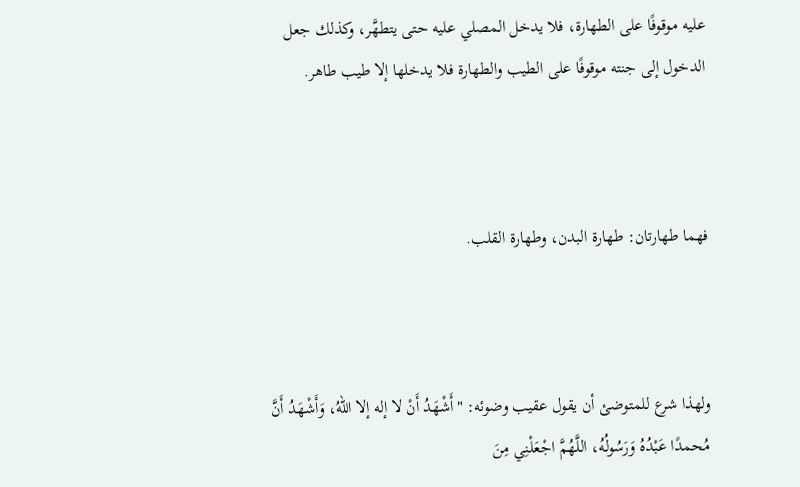عليه موقوفًا على الطهارة، فلا يدخل المصلي عليه حتى يتطهَّر، وكذلك جعل الدخول إلى جنته موقوفًا على الطيب والطهارة فلا يدخلها إلا طيب طاهر.



فهما طهارتان: طهارة البدن، وطهارة القلب.



ولهذا شرع للمتوضئ أن يقول عقيب وضوئه: "أَشْهَدُ أَنْ لا إله إلا اللهُ، وَأَشْهَدُ أَنَّ مُحمدًا عَبْدُهُ وَرَسُولُهُ، اللَّهُمَّ اجْعَلْنِي مِنَ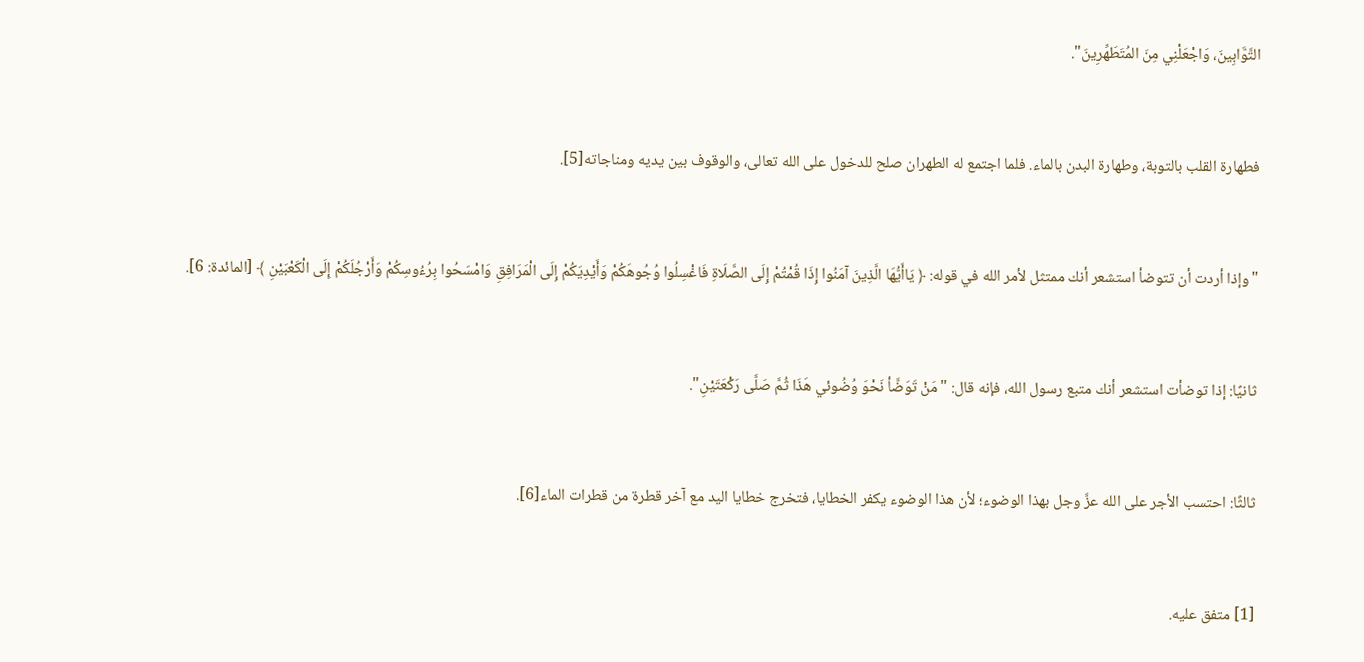التَّوَّابِينَ، وَاجْعَلْنِي مِنَ المُتَطَهِّرِينَ".



فطهارة القلب بالتوبة، وطهارة البدن بالماء. فلما اجتمع له الطهران صلح للدخول على الله تعالى، والوقوف بين يديه ومناجاته[5].



"وإذا أردت أن تتوضأ استشعر أنك ممتثل لأمر الله في قوله: ﴿ يَاأَيُّهَا الَّذِينَ آمَنُوا إِذَا قُمْتُمْ إِلَى الصَّلَاةِ فَاغْسِلُوا وُجُوهَكُمْ وَأَيْدِيَكُمْ إِلَى الْمَرَافِقِ وَامْسَحُوا بِرُءُوسِكُمْ وَأَرْجُلَكُمْ إِلَى الْكَعْبَيْنِ ﴾ [المائدة: 6].



ثانيًا: إذا توضأت استشعر أنك متبع رسول الله، فإنه قال: "مَنْ تَوَضَّأ نَحْوَ وُضُوئي هَذَا ثُمَّ صَلَّى رَكْعَتَيْنِ".



ثالثًا: احتسب الأجر على الله عزَّ وجل بهذا الوضوء؛ لأن هذا الوضوء يكفر الخطايا، فتخرج خطايا اليد مع آخر قطرة من قطرات الماء[6].



[1] متفق عليه.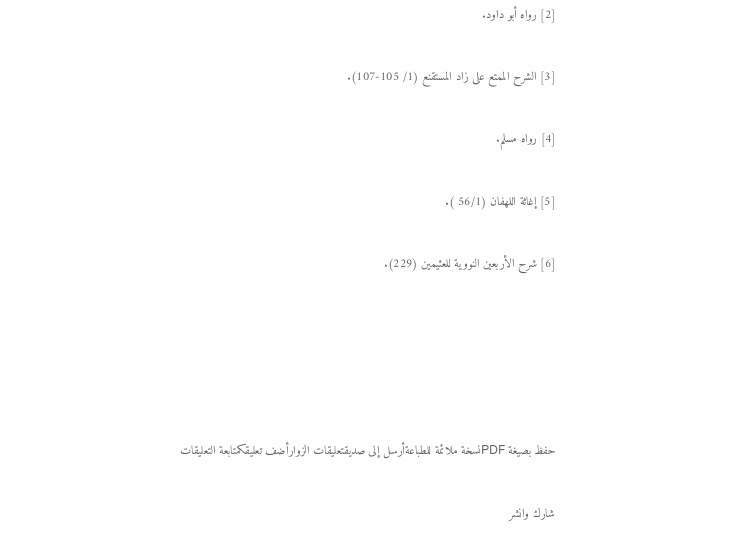[2] رواه أبو داود.

[3] الشرح الممتع على زاد المستقنع (1/ 105-107).

[4] رواه مسلم.

[5] إغاثة اللهفان (56/1 ).

[6] شرح الأربعين النووية للعثيمين (229).





حفظ بصيغة PDFنسخة ملائمة للطباعةأرسل إلى صديقتعليقات الزوارأضف تعليقكمتابعة التعليقات

شارك وانشر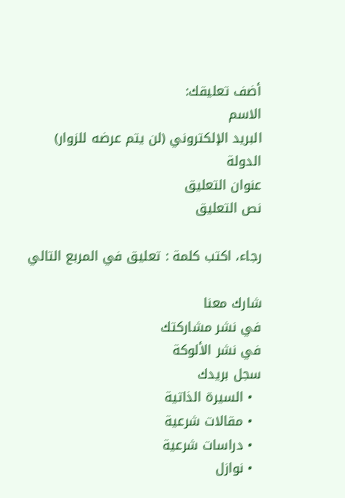أضف تعليقك:
الاسم
البريد الإلكتروني (لن يتم عرضه للزوار)
الدولة
عنوان التعليق
نص التعليق

رجاء، اكتب كلمة : تعليق في المربع التالي

شارك معنا
في نشر مشاركتك
في نشر الألوكة
سجل بريدك
  • السيرة الذاتية
  • مقالات شرعية
  • دراسات شرعية
  • نوازل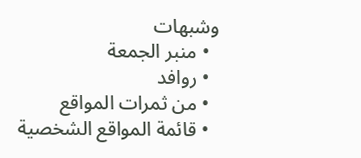وشبهات
  • منبر الجمعة
  • روافد
  • من ثمرات المواقع
  • قائمة المواقع الشخصية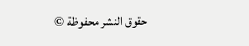حقوق النشر محفوظة ©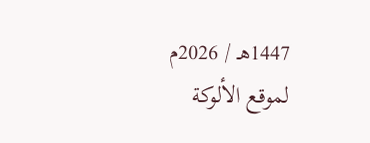1447هـ / 2026م لموقع الألوكة